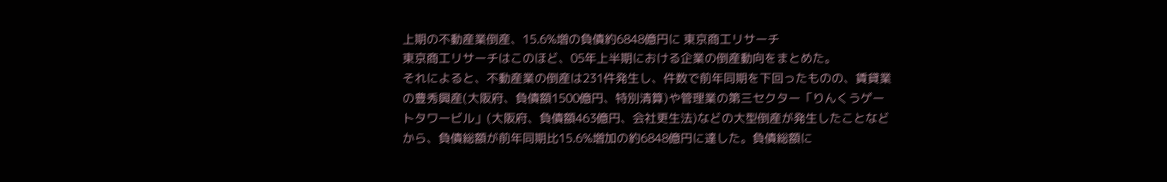上期の不動産業倒産、15.6%増の負債約6848億円に 東京商工リサーチ
東京商工リサーチはこのほど、05年上半期における企業の倒産動向をまとめた。
それによると、不動産業の倒産は231件発生し、件数で前年同期を下回ったものの、賃貸業の豊秀興産(大阪府、負債額1500億円、特別清算)や管理業の第三セクター「りんくうゲートタワービル」(大阪府、負債額463億円、会社更生法)などの大型倒産が発生したことなどから、負債総額が前年同期比15.6%増加の約6848億円に達した。負債総額に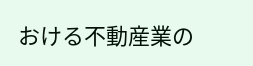おける不動産業の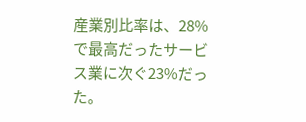産業別比率は、28%で最高だったサービス業に次ぐ23%だった。